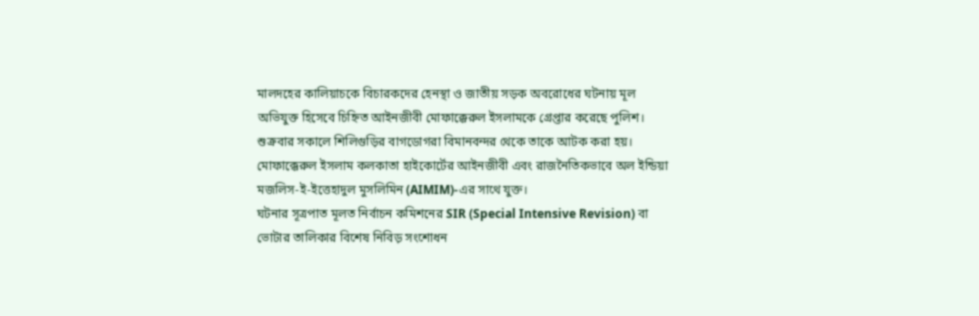মালদহের কালিয়াচকে বিচারকদের হেনস্থা ও জাতীয় সড়ক অবরোধের ঘটনায় মূল অভিযুক্ত হিসেবে চিহ্নিত আইনজীবী মোফাক্কেরুল ইসলামকে গ্রেপ্তার করেছে পুলিশ। শুক্রবার সকালে শিলিগুড়ির বাগডোগরা বিমানবন্দর থেকে তাকে আটক করা হয়। মোফাক্কেরুল ইসলাম কলকাতা হাইকোর্টের আইনজীবী এবং রাজনৈতিকভাবে অল ইন্ডিয়া মজলিস-ই-ইত্তেহাদুল মুসলিমিন (AIMIM)-এর সাথে যুক্ত।
ঘটনার সূত্রপাত মূলত নির্বাচন কমিশনের SIR (Special Intensive Revision) বা ভোটার তালিকার বিশেষ নিবিড় সংশোধন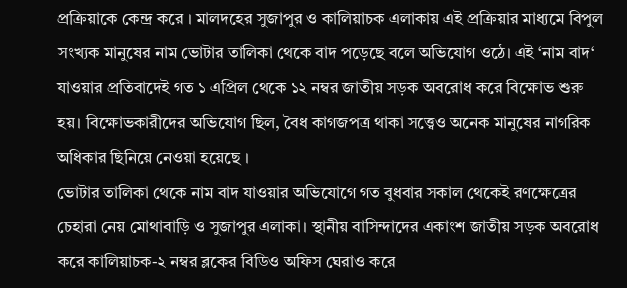প্রক্রিয়াকে কেন্দ্র করে । মালদহের সুজাপুর ও কালিয়াচক এলাকায় এই প্রক্রিয়ার মাধ্যমে বিপুল সংখ্যক মানুষের নাম ভোটার তালিকা থেকে বাদ পড়েছে বলে অভিযোগ ওঠে। এই ‘নাম বাদ‘ যাওয়ার প্রতিবাদেই গত ১ এপ্রিল থেকে ১২ নম্বর জাতীয় সড়ক অবরোধ করে বিক্ষোভ শুরু হয়। বিক্ষোভকারীদের অভিযোগ ছিল, বৈধ কাগজপত্র থাকা সত্ত্বেও অনেক মানুষের নাগরিক অধিকার ছিনিয়ে নেওয়া হয়েছে ।
ভোটার তালিকা থেকে নাম বাদ যাওয়ার অভিযোগে গত বুধবার সকাল থেকেই রণক্ষেত্রের চেহারা নেয় মোথাবাড়ি ও সুজাপুর এলাকা। স্থানীয় বাসিন্দাদের একাংশ জাতীয় সড়ক অবরোধ করে কালিয়াচক-২ নম্বর ব্লকের বিডিও অফিস ঘেরাও করে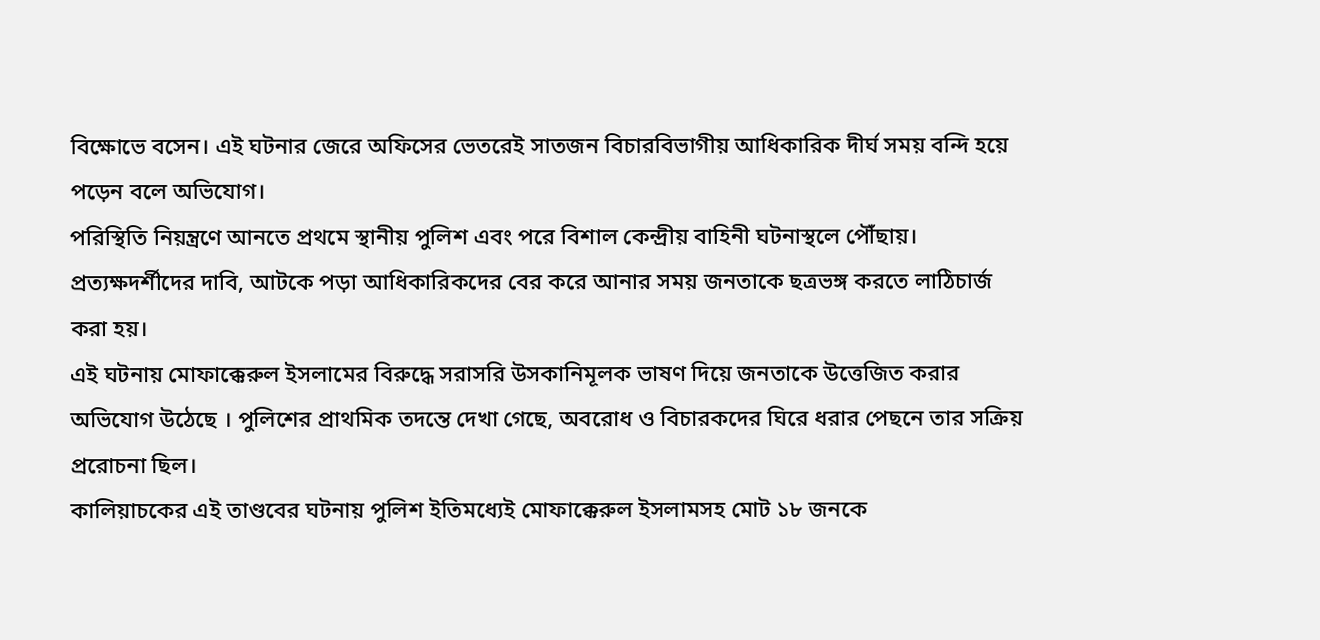বিক্ষোভে বসেন। এই ঘটনার জেরে অফিসের ভেতরেই সাতজন বিচারবিভাগীয় আধিকারিক দীর্ঘ সময় বন্দি হয়ে পড়েন বলে অভিযোগ।
পরিস্থিতি নিয়ন্ত্রণে আনতে প্রথমে স্থানীয় পুলিশ এবং পরে বিশাল কেন্দ্রীয় বাহিনী ঘটনাস্থলে পৌঁছায়। প্রত্যক্ষদর্শীদের দাবি, আটকে পড়া আধিকারিকদের বের করে আনার সময় জনতাকে ছত্রভঙ্গ করতে লাঠিচার্জ করা হয়।
এই ঘটনায় মোফাক্কেরুল ইসলামের বিরুদ্ধে সরাসরি উসকানিমূলক ভাষণ দিয়ে জনতাকে উত্তেজিত করার অভিযোগ উঠেছে । পুলিশের প্রাথমিক তদন্তে দেখা গেছে, অবরোধ ও বিচারকদের ঘিরে ধরার পেছনে তার সক্রিয় প্ররোচনা ছিল।
কালিয়াচকের এই তাণ্ডবের ঘটনায় পুলিশ ইতিমধ্যেই মোফাক্কেরুল ইসলামসহ মোট ১৮ জনকে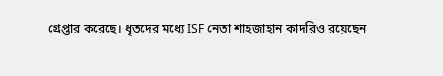গ্রেপ্তার করেছে। ধৃতদের মধ্যে ISF নেতা শাহজাহান কাদরিও রয়েছেন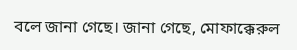বলে জানা গেছে। জানা গেছে, মোফাক্কেরুল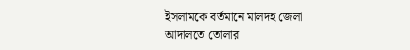ইসলামকে বর্তমানে মালদহ জেলা আদালতে তোলার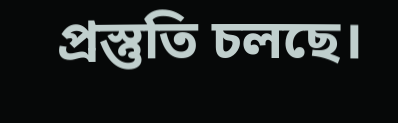প্রস্তুতি চলছে।